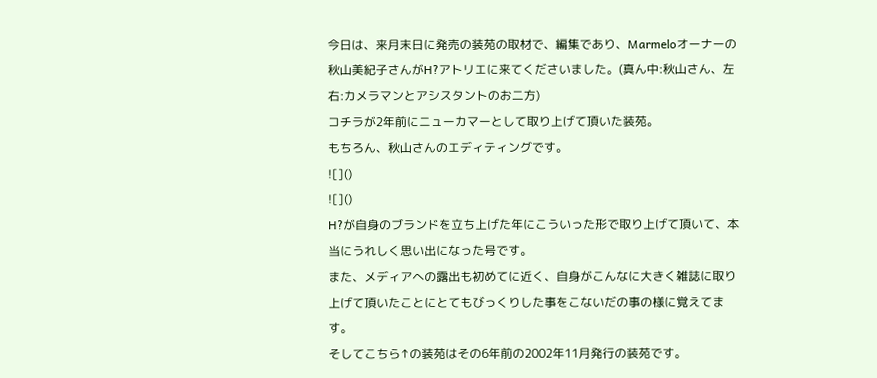今日は、来月末日に発売の装苑の取材で、編集であり、Marmeloオーナーの秋山美紀子さんがH?アトリエに来てくださいました。(真ん中:秋山さん、左右:カメラマンとアシスタントのお二方)
コチラが2年前にニューカマーとして取り上げて頂いた装苑。
もちろん、秋山さんのエディティングです。
![]()
![]()
H?が自身のブランドを立ち上げた年にこういった形で取り上げて頂いて、本当にうれしく思い出になった号です。
また、メディアへの露出も初めてに近く、自身がこんなに大きく雑誌に取り上げて頂いたことにとてもびっくりした事をこないだの事の様に覚えてます。
そしてこちら↑の装苑はその6年前の2002年11月発行の装苑です。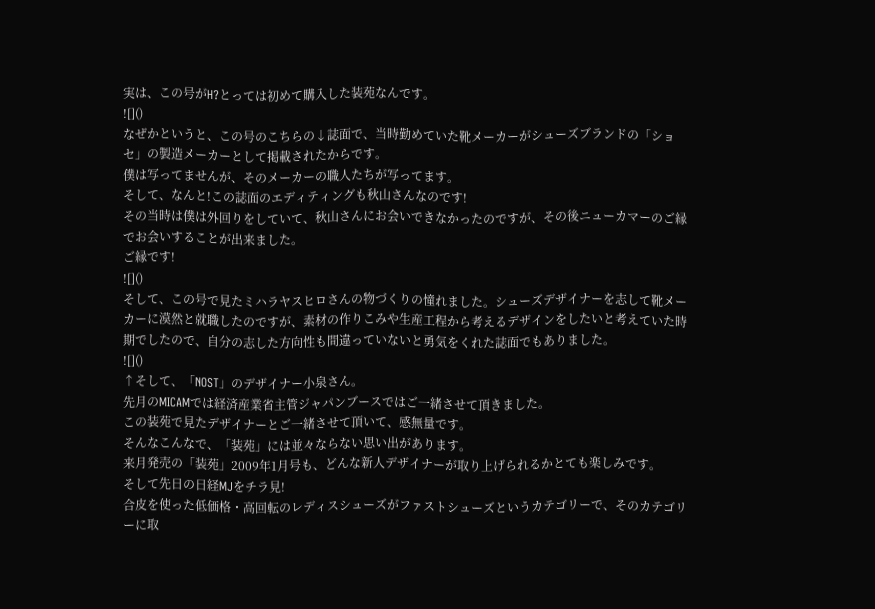実は、この号がH?とっては初めて購入した装苑なんです。
![]()
なぜかというと、この号のこちらの↓誌面で、当時勤めていた靴メーカーがシューズブランドの「ショセ」の製造メーカーとして掲載されたからです。
僕は写ってませんが、そのメーカーの職人たちが写ってます。
そして、なんと!この誌面のエディティングも秋山さんなのです!
その当時は僕は外回りをしていて、秋山さんにお会いできなかったのですが、その後ニューカマーのご縁でお会いすることが出来ました。
ご縁です!
![]()
そして、この号で見たミハラヤスヒロさんの物づくりの憧れました。シューズデザイナーを志して靴メーカーに漠然と就職したのですが、素材の作りこみや生産工程から考えるデザインをしたいと考えていた時期でしたので、自分の志した方向性も間違っていないと勇気をくれた誌面でもありました。
![]()
↑そして、「NOST」のデザイナー小泉さん。
先月のMICAMでは経済産業省主管ジャパンブースではご一緒させて頂きました。
この装苑で見たデザイナーとご一緒させて頂いて、感無量です。
そんなこんなで、「装苑」には並々ならない思い出があります。
来月発売の「装苑」2009年1月号も、どんな新人デザイナーが取り上げられるかとても楽しみです。
そして先日の日経MJをチラ見!
合皮を使った低価格・高回転のレディスシューズがファストシューズというカテゴリーで、そのカテゴリーに取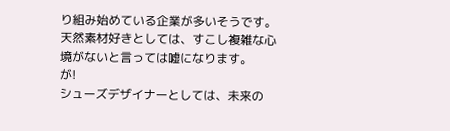り組み始めている企業が多いそうです。
天然素材好きとしては、すこし複雑な心境がないと言っては嘘になります。
が!
シューズデザイナーとしては、未来の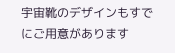宇宙靴のデザインもすでにご用意があります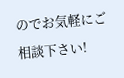のでお気軽にご相談下さい!